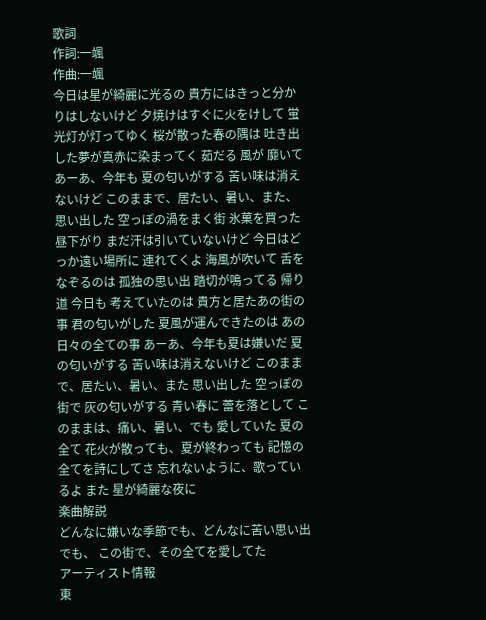歌詞
作詞:一颯
作曲:一颯
今日は星が綺麗に光るの 貴方にはきっと分かりはしないけど 夕焼けはすぐに火をけして 蛍光灯が灯ってゆく 桜が散った春の隅は 吐き出した夢が真赤に染まってく 茹だる 風が 靡いて あーあ、今年も 夏の匂いがする 苦い味は消えないけど このままで、居たい、暑い、また、 思い出した 空っぽの渦をまく街 氷菓を買った 昼下がり まだ汗は引いていないけど 今日はどっか遠い場所に 連れてくよ 海風が吹いて 舌をなぞるのは 孤独の思い出 踏切が鳴ってる 帰り道 今日も 考えていたのは 貴方と居たあの街の事 君の匂いがした 夏風が運んできたのは あの日々の全ての事 あーあ、今年も夏は嫌いだ 夏の匂いがする 苦い味は消えないけど このままで、居たい、暑い、また 思い出した 空っぽの街で 灰の匂いがする 青い春に 蕾を落として このままは、痛い、暑い、でも 愛していた 夏の全て 花火が散っても、夏が終わっても 記憶の全てを詩にしてさ 忘れないように、歌っているよ また 星が綺麗な夜に
楽曲解説
どんなに嫌いな季節でも、どんなに苦い思い出でも、 この街で、その全てを愛してた
アーティスト情報
東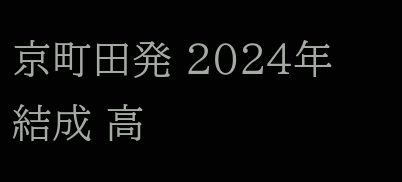京町田発 2024年結成 高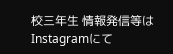校三年生 情報発信等はInstagramにて